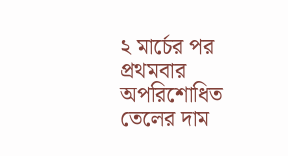২ মার্চের পর প্রথমবার অপরিশোধিত তেলের দাম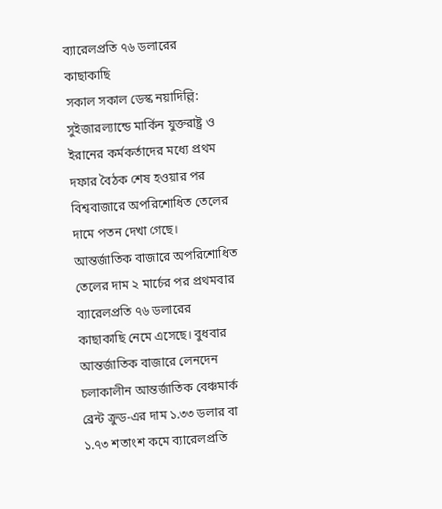ব্যারেলপ্রতি ৭৬ ডলারের কাছাকাছি
সকাল সকাল ডেস্ক নয়াদিল্লি: সুইজারল্যান্ডে মার্কিন যুক্তরাষ্ট্র ও ইরানের কর্মকর্তাদের মধ্যে প্রথম দফার বৈঠক শেষ হওয়ার পর বিশ্ববাজারে অপরিশোধিত তেলের দামে পতন দেখা গেছে। আন্তর্জাতিক বাজারে অপরিশোধিত তেলের দাম ২ মার্চের পর প্রথমবার ব্যারেলপ্রতি ৭৬ ডলারের কাছাকাছি নেমে এসেছে। বুধবার আন্তর্জাতিক বাজারে লেনদেন চলাকালীন আন্তর্জাতিক বেঞ্চমার্ক ব্রেন্ট ক্রুড-এর দাম ১.৩৩ ডলার বা ১.৭৩ শতাংশ কমে ব্যারেলপ্রতি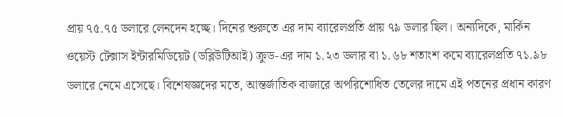প্রায় ৭৫.৭৫ ডলারে লেনদেন হচ্ছে। দিনের শুরুতে এর দাম ব্যারেলপ্রতি প্রায় ৭৯ ডলার ছিল। অন্যদিকে, মার্কিন ওয়েস্ট টেক্সাস ইন্টারমিডিয়েট (ডব্লিউটিআই) ক্রুড-এর দাম ১.২৩ ডলার বা ১.৬৮ শতাংশ কমে ব্যারেলপ্রতি ৭১.৯৮ ডলারে নেমে এসেছে। বিশেষজ্ঞদের মতে, আন্তর্জাতিক বাজারে অপরিশোধিত তেলের দামে এই পতনের প্রধান কারণ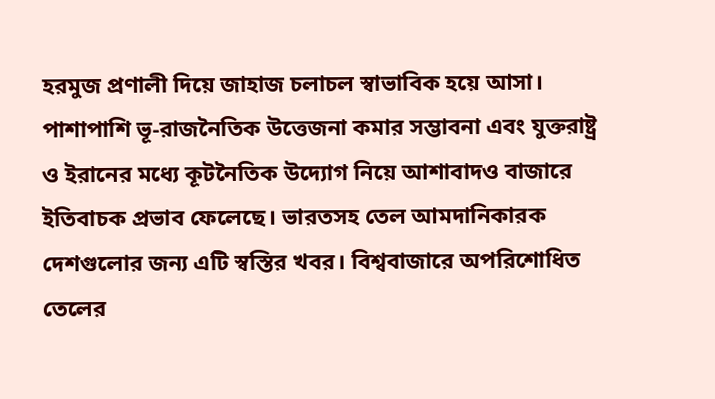হরমুজ প্রণালী দিয়ে জাহাজ চলাচল স্বাভাবিক হয়ে আসা। পাশাপাশি ভূ-রাজনৈতিক উত্তেজনা কমার সম্ভাবনা এবং যুক্তরাষ্ট্র ও ইরানের মধ্যে কূটনৈতিক উদ্যোগ নিয়ে আশাবাদও বাজারে ইতিবাচক প্রভাব ফেলেছে। ভারতসহ তেল আমদানিকারক দেশগুলোর জন্য এটি স্বস্তির খবর। বিশ্ববাজারে অপরিশোধিত তেলের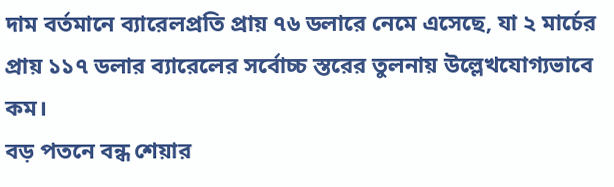দাম বর্তমানে ব্যারেলপ্রতি প্রায় ৭৬ ডলারে নেমে এসেছে, যা ২ মার্চের প্রায় ১১৭ ডলার ব্যারেলের সর্বোচ্চ স্তরের তুলনায় উল্লেখযোগ্যভাবে কম।
বড় পতনে বন্ধ শেয়ার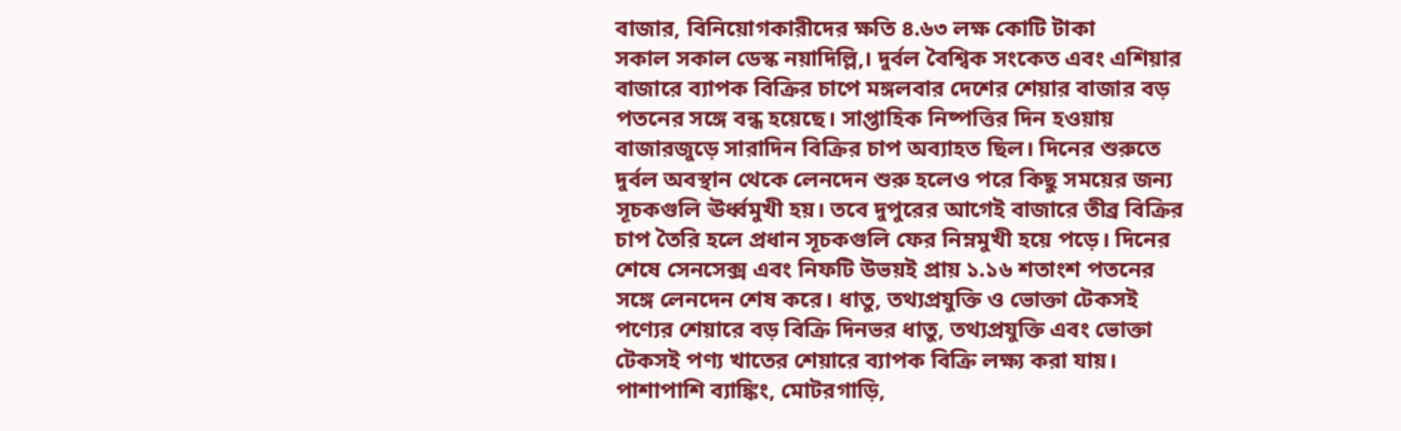বাজার, বিনিয়োগকারীদের ক্ষতি ৪.৬৩ লক্ষ কোটি টাকা
সকাল সকাল ডেস্ক নয়াদিল্লি,। দুর্বল বৈশ্বিক সংকেত এবং এশিয়ার বাজারে ব্যাপক বিক্রির চাপে মঙ্গলবার দেশের শেয়ার বাজার বড় পতনের সঙ্গে বন্ধ হয়েছে। সাপ্তাহিক নিষ্পত্তির দিন হওয়ায় বাজারজুড়ে সারাদিন বিক্রির চাপ অব্যাহত ছিল। দিনের শুরুতে দুর্বল অবস্থান থেকে লেনদেন শুরু হলেও পরে কিছু সময়ের জন্য সূচকগুলি ঊর্ধ্বমুখী হয়। তবে দুপুরের আগেই বাজারে তীব্র বিক্রির চাপ তৈরি হলে প্রধান সূচকগুলি ফের নিম্নমুখী হয়ে পড়ে। দিনের শেষে সেনসেক্স এবং নিফটি উভয়ই প্রায় ১.১৬ শতাংশ পতনের সঙ্গে লেনদেন শেষ করে। ধাতু, তথ্যপ্রযুক্তি ও ভোক্তা টেকসই পণ্যের শেয়ারে বড় বিক্রি দিনভর ধাতু, তথ্যপ্রযুক্তি এবং ভোক্তা টেকসই পণ্য খাতের শেয়ারে ব্যাপক বিক্রি লক্ষ্য করা যায়। পাশাপাশি ব্যাঙ্কিং, মোটরগাড়ি,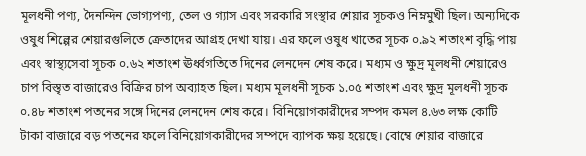মূলধনী পণ্য, দৈনন্দিন ভোগ্যপণ্য, তেল ও গ্যাস এবং সরকারি সংস্থার শেয়ার সূচকও নিম্নমুখী ছিল। অন্যদিকে ওষুধ শিল্পের শেয়ারগুলিতে ক্রেতাদের আগ্রহ দেখা যায়। এর ফলে ওষুধ খাতের সূচক ০.৯২ শতাংশ বৃদ্ধি পায় এবং স্বাস্থ্যসেবা সূচক ০.৬২ শতাংশ ঊর্ধ্বগতিতে দিনের লেনদেন শেষ করে। মধ্যম ও ক্ষুদ্র মূলধনী শেয়ারেও চাপ বিস্তৃত বাজারেও বিক্রির চাপ অব্যাহত ছিল। মধ্যম মূলধনী সূচক ১.০৫ শতাংশ এবং ক্ষুদ্র মূলধনী সূচক ০.৪৮ শতাংশ পতনের সঙ্গে দিনের লেনদেন শেষ করে। বিনিয়োগকারীদের সম্পদ কমল ৪.৬৩ লক্ষ কোটি টাকা বাজারে বড় পতনের ফলে বিনিয়োগকারীদের সম্পদে ব্যাপক ক্ষয় হয়েছে। বোম্বে শেয়ার বাজারে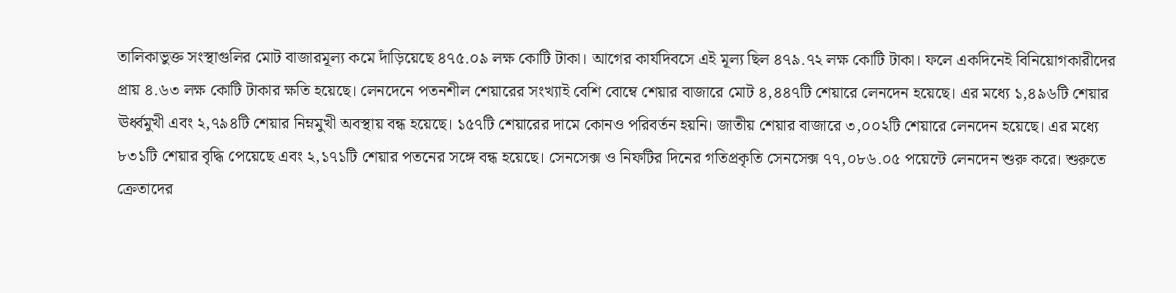তালিকাভুক্ত সংস্থাগুলির মোট বাজারমূল্য কমে দাঁড়িয়েছে ৪৭৫.০৯ লক্ষ কোটি টাকা। আগের কার্যদিবসে এই মূল্য ছিল ৪৭৯.৭২ লক্ষ কোটি টাকা। ফলে একদিনেই বিনিয়োগকারীদের প্রায় ৪.৬৩ লক্ষ কোটি টাকার ক্ষতি হয়েছে। লেনদেনে পতনশীল শেয়ারের সংখ্যাই বেশি বোম্বে শেয়ার বাজারে মোট ৪,৪৪৭টি শেয়ারে লেনদেন হয়েছে। এর মধ্যে ১,৪৯৬টি শেয়ার ঊর্ধ্বমুখী এবং ২,৭৯৪টি শেয়ার নিম্নমুখী অবস্থায় বন্ধ হয়েছে। ১৫৭টি শেয়ারের দামে কোনও পরিবর্তন হয়নি। জাতীয় শেয়ার বাজারে ৩,০০২টি শেয়ারে লেনদেন হয়েছে। এর মধ্যে ৮৩১টি শেয়ার বৃদ্ধি পেয়েছে এবং ২,১৭১টি শেয়ার পতনের সঙ্গে বন্ধ হয়েছে। সেনসেক্স ও নিফটির দিনের গতিপ্রকৃতি সেনসেক্স ৭৭,০৮৬.০৫ পয়েন্টে লেনদেন শুরু করে। শুরুতে ক্রেতাদের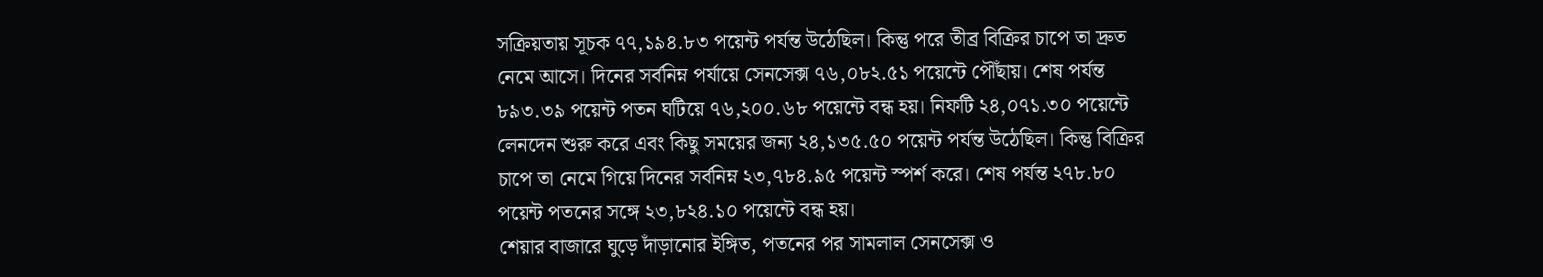সক্রিয়তায় সূচক ৭৭,১৯৪.৮৩ পয়েন্ট পর্যন্ত উঠেছিল। কিন্তু পরে তীব্র বিক্রির চাপে তা দ্রুত নেমে আসে। দিনের সর্বনিম্ন পর্যায়ে সেনসেক্স ৭৬,০৮২.৫১ পয়েন্টে পৌঁছায়। শেষ পর্যন্ত ৮৯৩.৩৯ পয়েন্ট পতন ঘটিয়ে ৭৬,২০০.৬৮ পয়েন্টে বন্ধ হয়। নিফটি ২৪,০৭১.৩০ পয়েন্টে লেনদেন শুরু করে এবং কিছু সময়ের জন্য ২৪,১৩৫.৫০ পয়েন্ট পর্যন্ত উঠেছিল। কিন্তু বিক্রির চাপে তা নেমে গিয়ে দিনের সর্বনিম্ন ২৩,৭৮৪.৯৫ পয়েন্ট স্পর্শ করে। শেষ পর্যন্ত ২৭৮.৮০ পয়েন্ট পতনের সঙ্গে ২৩,৮২৪.১০ পয়েন্টে বন্ধ হয়।
শেয়ার বাজারে ঘুড়ে দাঁড়ানোর ইঙ্গিত, পতনের পর সামলাল সেনসেক্স ও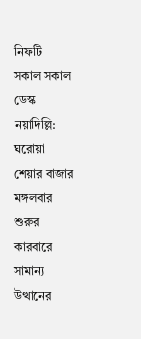নিফটি
সকাল সকাল ডেস্ক নয়াদিল্লি: ঘরোয়া শেয়ার বাজার মঙ্গলবার শুরুর কারবারে সামান্য উত্থানের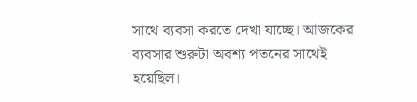সাথে ব্যবসা করতে দেখা যাচ্ছে। আজকের ব্যবসার শুরুটা অবশ্য পতনের সাথেই হয়েছিল।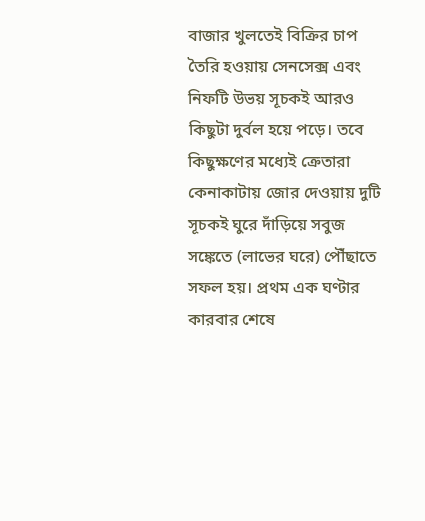বাজার খুলতেই বিক্রির চাপ তৈরি হওয়ায় সেনসেক্স এবং নিফটি উভয় সূচকই আরও কিছুটা দুর্বল হয়ে পড়ে। তবে কিছুক্ষণের মধ্যেই ক্রেতারা কেনাকাটায় জোর দেওয়ায় দুটি সূচকই ঘুরে দাঁড়িয়ে সবুজ সঙ্কেতে (লাভের ঘরে) পৌঁছাতে সফল হয়। প্রথম এক ঘণ্টার কারবার শেষে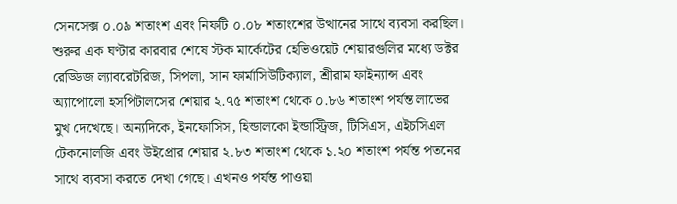সেনসেক্স ০.০৯ শতাংশ এবং নিফটি ০.০৮ শতাংশের উত্থানের সাথে ব্যবসা করছিল। শুরুর এক ঘণ্টার কারবার শেষে স্টক মার্কেটের হেভিওয়েট শেয়ারগুলির মধ্যে ডক্টর রেড্ডিজ ল্যাবরেটরিজ, সিপলা, সান ফার্মাসিউটিক্যাল, শ্রীরাম ফাইন্যান্স এবং অ্যাপোলো হসপিটালসের শেয়ার ২.৭৫ শতাংশ থেকে ০.৮৬ শতাংশ পর্যন্ত লাভের মুখ দেখেছে। অন্যদিকে, ইনফোসিস, হিন্ডালকো ইন্ডাস্ট্রিজ, টিসিএস, এইচসিএল টেকনোলজি এবং উইপ্রোর শেয়ার ২.৮৩ শতাংশ থেকে ১.২০ শতাংশ পর্যন্ত পতনের সাথে ব্যবসা করতে দেখা গেছে। এখনও পর্যন্ত পাওয়া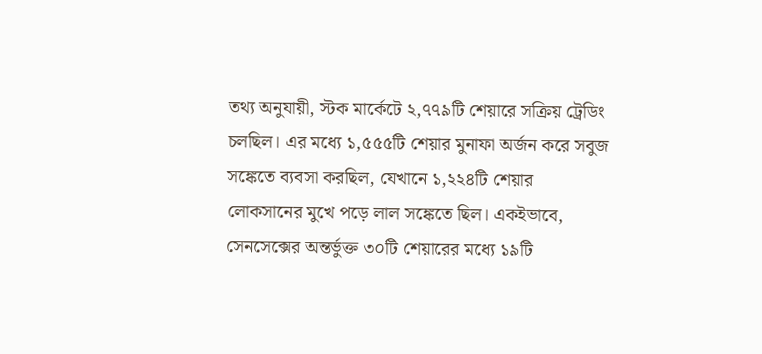তথ্য অনুযায়ী, স্টক মার্কেটে ২,৭৭৯টি শেয়ারে সক্রিয় ট্রেডিং চলছিল। এর মধ্যে ১,৫৫৫টি শেয়ার মুনাফা অর্জন করে সবুজ সঙ্কেতে ব্যবসা করছিল, যেখানে ১,২২৪টি শেয়ার লোকসানের মুখে পড়ে লাল সঙ্কেতে ছিল। একইভাবে, সেনসেক্সের অন্তর্ভুক্ত ৩০টি শেয়ারের মধ্যে ১৯টি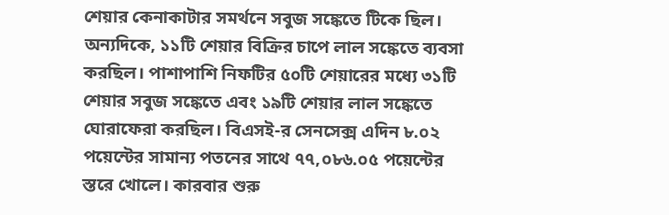শেয়ার কেনাকাটার সমর্থনে সবুজ সঙ্কেতে টিকে ছিল। অন্যদিকে, ১১টি শেয়ার বিক্রির চাপে লাল সঙ্কেতে ব্যবসা করছিল। পাশাপাশি নিফটির ৫০টি শেয়ারের মধ্যে ৩১টি শেয়ার সবুজ সঙ্কেতে এবং ১৯টি শেয়ার লাল সঙ্কেতে ঘোরাফেরা করছিল। বিএসই-র সেনসেক্স এদিন ৮.০২ পয়েন্টের সামান্য পতনের সাথে ৭৭,০৮৬.০৫ পয়েন্টের স্তরে খোলে। কারবার শুরু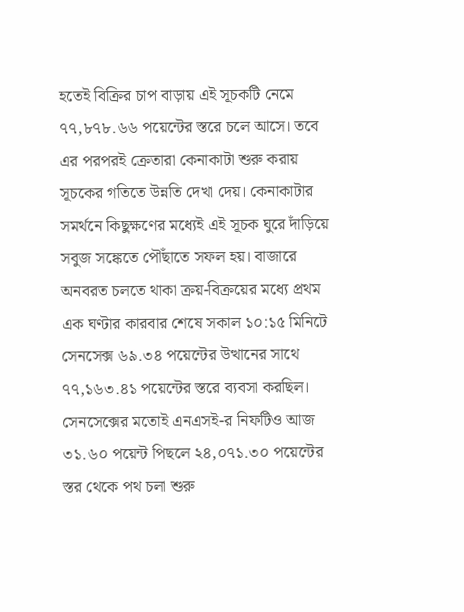হতেই বিক্রির চাপ বাড়ায় এই সূচকটি নেমে ৭৭,৮৭৮.৬৬ পয়েন্টের স্তরে চলে আসে। তবে এর পরপরই ক্রেতারা কেনাকাটা শুরু করায় সূচকের গতিতে উন্নতি দেখা দেয়। কেনাকাটার সমর্থনে কিছুক্ষণের মধ্যেই এই সূচক ঘুরে দাঁড়িয়ে সবুজ সঙ্কেতে পৌঁছাতে সফল হয়। বাজারে অনবরত চলতে থাকা ক্রয়-বিক্রয়ের মধ্যে প্রথম এক ঘণ্টার কারবার শেষে সকাল ১০:১৫ মিনিটে সেনসেক্স ৬৯.৩৪ পয়েন্টের উত্থানের সাথে ৭৭,১৬৩.৪১ পয়েন্টের স্তরে ব্যবসা করছিল। সেনসেক্সের মতোই এনএসই-র নিফটিও আজ ৩১.৬০ পয়েন্ট পিছলে ২৪,০৭১.৩০ পয়েন্টের স্তর থেকে পথ চলা শুরু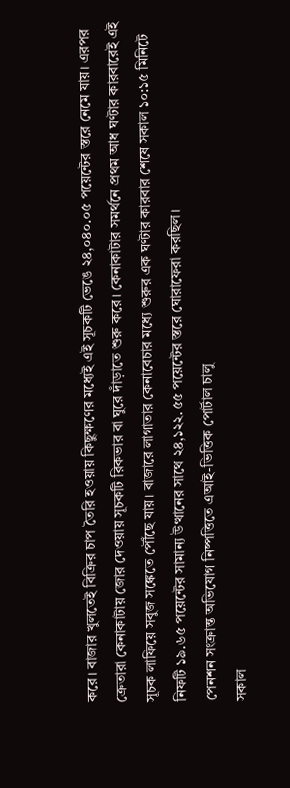করে। বাজার খুলতেই বিক্রির চাপ তৈরি হওয়ায় কিছুক্ষণের মধ্যেই এই সূচকটি ভেঙে ২৪,০৪০.০৫ পয়েন্টের স্তরে নেমে যায়। এরপর ক্রেতারা কেনাকাটায় জোর দেওয়ায় সূচকটি রিকভার বা ঘুরে দাঁড়াতে শুরু করে। কেনাকাটার সমর্থনে প্রথম আধ ঘণ্টার কারবারেই এই সূচক লাফিয়ে সবুজ সঙ্কেতে পৌঁছে যায়। বাজারে লাগাতার কেনাবেচার মধ্যে শুরুর এক ঘণ্টার কারবার শেষে সকাল ১০:১৫ মিনিটে নিফটি ১৯.৬৫ পয়েন্টের সামান্য উত্থানের সাথে ২৪,১২২.৫৫ পয়েন্টের স্তরে ঘোরাফেরা করছিল।
পেনশন সংক্রান্ত অভিযোগ নিষ্পত্তিতে এআই-ভিত্তিক পোর্টাল চালু
সকাল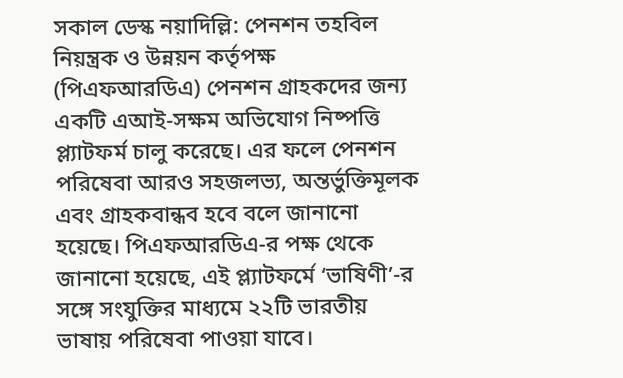সকাল ডেস্ক নয়াদিল্লি: পেনশন তহবিল নিয়ন্ত্রক ও উন্নয়ন কর্তৃপক্ষ (পিএফআরডিএ) পেনশন গ্রাহকদের জন্য একটি এআই-সক্ষম অভিযোগ নিষ্পত্তি প্ল্যাটফর্ম চালু করেছে। এর ফলে পেনশন পরিষেবা আরও সহজলভ্য, অন্তর্ভুক্তিমূলক এবং গ্রাহকবান্ধব হবে বলে জানানো হয়েছে। পিএফআরডিএ-র পক্ষ থেকে জানানো হয়েছে, এই প্ল্যাটফর্মে ‘ভাষিণী’-র সঙ্গে সংযুক্তির মাধ্যমে ২২টি ভারতীয় ভাষায় পরিষেবা পাওয়া যাবে।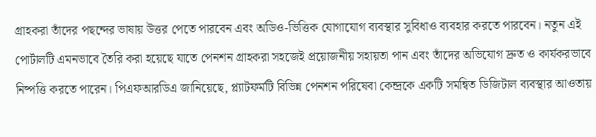গ্রাহকরা তাঁদের পছন্দের ভাষায় উত্তর পেতে পারবেন এবং অডিও-ভিত্তিক যোগাযোগ ব্যবস্থার সুবিধাও ব্যবহার করতে পারবেন। নতুন এই পোর্টালটি এমনভাবে তৈরি করা হয়েছে যাতে পেনশন গ্রাহকরা সহজেই প্রয়োজনীয় সহায়তা পান এবং তাঁদের অভিযোগ দ্রুত ও কার্যকরভাবে নিষ্পত্তি করতে পারেন। পিএফআরডিএ জানিয়েছে, প্ল্যাটফর্মটি বিভিন্ন পেনশন পরিষেবা কেন্দ্রকে একটি সমন্বিত ডিজিটাল ব্যবস্থার আওতায়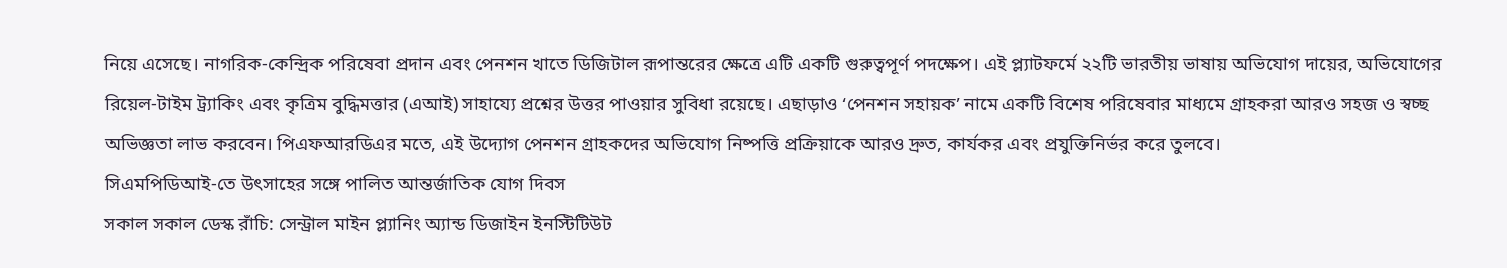নিয়ে এসেছে। নাগরিক-কেন্দ্রিক পরিষেবা প্রদান এবং পেনশন খাতে ডিজিটাল রূপান্তরের ক্ষেত্রে এটি একটি গুরুত্বপূর্ণ পদক্ষেপ। এই প্ল্যাটফর্মে ২২টি ভারতীয় ভাষায় অভিযোগ দায়ের, অভিযোগের রিয়েল-টাইম ট্র্যাকিং এবং কৃত্রিম বুদ্ধিমত্তার (এআই) সাহায্যে প্রশ্নের উত্তর পাওয়ার সুবিধা রয়েছে। এছাড়াও ‘পেনশন সহায়ক’ নামে একটি বিশেষ পরিষেবার মাধ্যমে গ্রাহকরা আরও সহজ ও স্বচ্ছ অভিজ্ঞতা লাভ করবেন। পিএফআরডিএর মতে, এই উদ্যোগ পেনশন গ্রাহকদের অভিযোগ নিষ্পত্তি প্রক্রিয়াকে আরও দ্রুত, কার্যকর এবং প্রযুক্তিনির্ভর করে তুলবে।
সিএমপিডিআই-তে উৎসাহের সঙ্গে পালিত আন্তর্জাতিক যোগ দিবস
সকাল সকাল ডেস্ক রাঁচি: সেন্ট্রাল মাইন প্ল্যানিং অ্যান্ড ডিজাইন ইনস্টিটিউট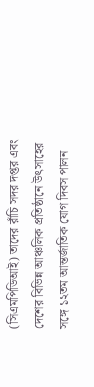(সিএমপিডিআই) তাদের রাঁচি সদর দপ্তর এবং দেশের বিভিন্ন আঞ্চলিক প্রতিষ্ঠানে উৎসাহের সঙ্গে ১২তম আন্তর্জাতিক যোগ দিবস পালন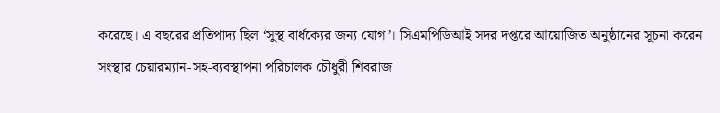করেছে। এ বছরের প্রতিপাদ্য ছিল ‘সুস্থ বার্ধক্যের জন্য যোগ’। সিএমপিডিআই সদর দপ্তরে আয়োজিত অনুষ্ঠানের সূচনা করেন সংস্থার চেয়ারম্যান-সহ-ব্যবস্থাপনা পরিচালক চৌধুরী শিবরাজ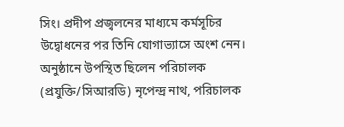সিং। প্রদীপ প্রজ্বলনের মাধ্যমে কর্মসূচির উদ্বোধনের পর তিনি যোগাভ্যাসে অংশ নেন। অনুষ্ঠানে উপস্থিত ছিলেন পরিচালক (প্রযুক্তি/সিআরডি) নৃপেন্দ্র নাথ, পরিচালক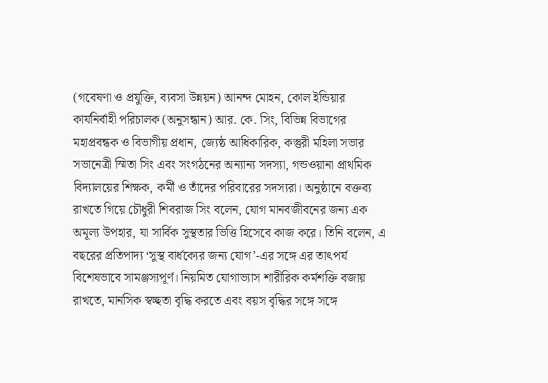(গবেষণা ও প্রযুক্তি, ব্যবসা উন্নয়ন) আনন্দ মোহন, কোল ইন্ডিয়ার কার্যনির্বাহী পরিচালক (অনুসন্ধান) আর. কে. সিং, বিভিন্ন বিভাগের মহাপ্রবন্ধক ও বিভাগীয় প্রধান, জ্যেষ্ঠ আধিকারিক, কস্তুরী মহিলা সভার সভানেত্রী স্মিতা সিং এবং সংগঠনের অন্যান্য সদস্যা, গন্ডওয়ানা প্রাথমিক বিদ্যালয়ের শিক্ষক, কর্মী ও তাঁদের পরিবারের সদস্যরা। অনুষ্ঠানে বক্তব্য রাখতে গিয়ে চৌধুরী শিবরাজ সিং বলেন, যোগ মানবজীবনের জন্য এক অমূল্য উপহার, যা সার্বিক সুস্থতার ভিত্তি হিসেবে কাজ করে। তিনি বলেন, এ বছরের প্রতিপাদ্য ‘সুস্থ বার্ধক্যের জন্য যোগ’-এর সঙ্গে এর তাৎপর্য বিশেষভাবে সামঞ্জস্যপূর্ণ। নিয়মিত যোগাভ্যাস শারীরিক কর্মশক্তি বজায় রাখতে, মানসিক স্বচ্ছতা বৃদ্ধি করতে এবং বয়স বৃদ্ধির সঙ্গে সঙ্গে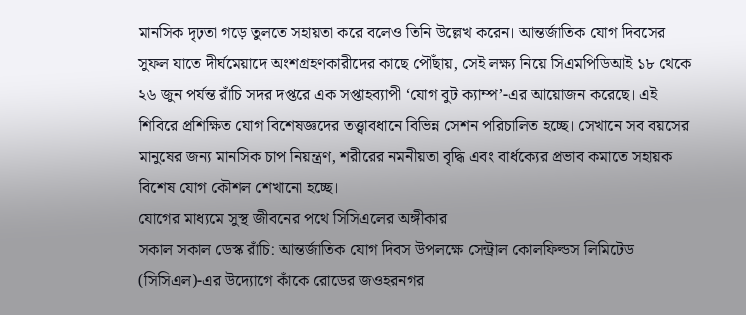মানসিক দৃঢ়তা গড়ে তুলতে সহায়তা করে বলেও তিনি উল্লেখ করেন। আন্তর্জাতিক যোগ দিবসের সুফল যাতে দীর্ঘমেয়াদে অংশগ্রহণকারীদের কাছে পৌঁছায়, সেই লক্ষ্য নিয়ে সিএমপিডিআই ১৮ থেকে ২৬ জুন পর্যন্ত রাঁচি সদর দপ্তরে এক সপ্তাহব্যাপী ‘যোগ বুট ক্যাম্প’-এর আয়োজন করেছে। এই শিবিরে প্রশিক্ষিত যোগ বিশেষজ্ঞদের তত্ত্বাবধানে বিভিন্ন সেশন পরিচালিত হচ্ছে। সেখানে সব বয়সের মানুষের জন্য মানসিক চাপ নিয়ন্ত্রণ, শরীরের নমনীয়তা বৃদ্ধি এবং বার্ধক্যের প্রভাব কমাতে সহায়ক বিশেষ যোগ কৌশল শেখানো হচ্ছে।
যোগের মাধ্যমে সুস্থ জীবনের পথে সিসিএলের অঙ্গীকার
সকাল সকাল ডেস্ক রাঁচি: আন্তর্জাতিক যোগ দিবস উপলক্ষে সেন্ট্রাল কোলফিল্ডস লিমিটেড (সিসিএল)-এর উদ্যোগে কাঁকে রোডের জওহরনগর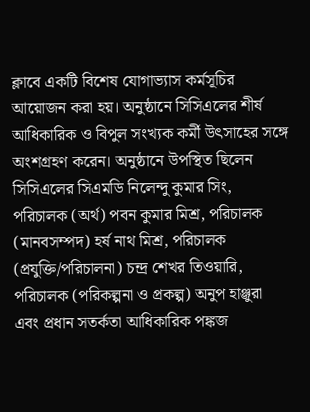ক্লাবে একটি বিশেষ যোগাভ্যাস কর্মসূচির আয়োজন করা হয়। অনুষ্ঠানে সিসিএলের শীর্ষ আধিকারিক ও বিপুল সংখ্যক কর্মী উৎসাহের সঙ্গে অংশগ্রহণ করেন। অনুষ্ঠানে উপস্থিত ছিলেন সিসিএলের সিএমডি নিলেন্দু কুমার সিং, পরিচালক (অর্থ) পবন কুমার মিশ্র, পরিচালক (মানবসম্পদ) হর্ষ নাথ মিশ্র, পরিচালক (প্রযুক্তি/পরিচালনা) চন্দ্র শেখর তিওয়ারি, পরিচালক (পরিকল্পনা ও প্রকল্প) অনুপ হাঞ্জুরা এবং প্রধান সতর্কতা আধিকারিক পঙ্কজ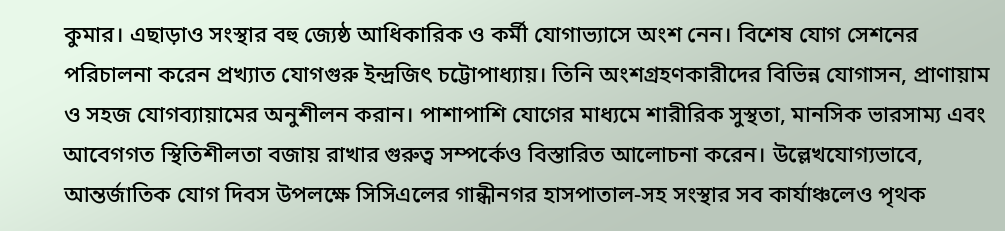কুমার। এছাড়াও সংস্থার বহু জ্যেষ্ঠ আধিকারিক ও কর্মী যোগাভ্যাসে অংশ নেন। বিশেষ যোগ সেশনের পরিচালনা করেন প্রখ্যাত যোগগুরু ইন্দ্রজিৎ চট্টোপাধ্যায়। তিনি অংশগ্রহণকারীদের বিভিন্ন যোগাসন, প্রাণায়াম ও সহজ যোগব্যায়ামের অনুশীলন করান। পাশাপাশি যোগের মাধ্যমে শারীরিক সুস্থতা, মানসিক ভারসাম্য এবং আবেগগত স্থিতিশীলতা বজায় রাখার গুরুত্ব সম্পর্কেও বিস্তারিত আলোচনা করেন। উল্লেখযোগ্যভাবে, আন্তর্জাতিক যোগ দিবস উপলক্ষে সিসিএলের গান্ধীনগর হাসপাতাল-সহ সংস্থার সব কার্যাঞ্চলেও পৃথক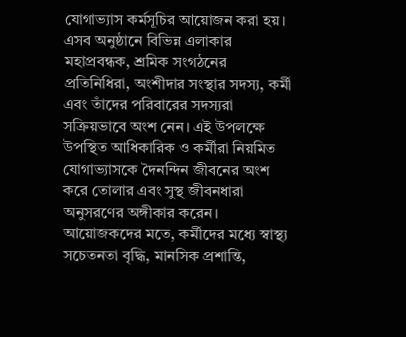যোগাভ্যাস কর্মসূচির আয়োজন করা হয়। এসব অনুষ্ঠানে বিভিন্ন এলাকার মহাপ্রবন্ধক, শ্রমিক সংগঠনের প্রতিনিধিরা, অংশীদার সংস্থার সদস্য, কর্মী এবং তাঁদের পরিবারের সদস্যরা সক্রিয়ভাবে অংশ নেন। এই উপলক্ষে উপস্থিত আধিকারিক ও কর্মীরা নিয়মিত যোগাভ্যাসকে দৈনন্দিন জীবনের অংশ করে তোলার এবং সুস্থ জীবনধারা অনুসরণের অঙ্গীকার করেন। আয়োজকদের মতে, কর্মীদের মধ্যে স্বাস্থ্য সচেতনতা বৃদ্ধি, মানসিক প্রশান্তি,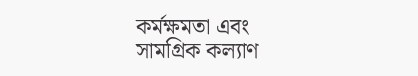কর্মক্ষমতা এবং সামগ্রিক কল্যাণ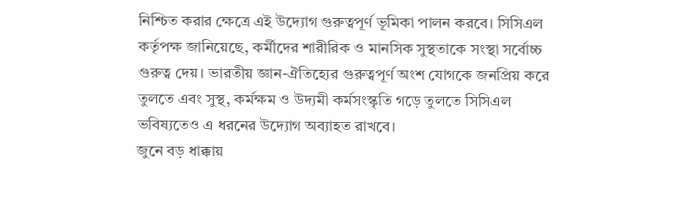নিশ্চিত করার ক্ষেত্রে এই উদ্যোগ গুরুত্বপূর্ণ ভূমিকা পালন করবে। সিসিএল কর্তৃপক্ষ জানিয়েছে, কর্মীদের শারীরিক ও মানসিক সুস্থতাকে সংস্থা সর্বোচ্চ গুরুত্ব দেয়। ভারতীয় জ্ঞান-ঐতিহ্যের গুরুত্বপূর্ণ অংশ যোগকে জনপ্রিয় করে তুলতে এবং সুস্থ, কর্মক্ষম ও উদ্যমী কর্মসংস্কৃতি গড়ে তুলতে সিসিএল ভবিষ্যতেও এ ধরনের উদ্যোগ অব্যাহত রাখবে।
জুনে বড় ধাক্কায়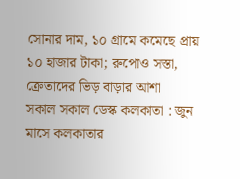সোনার দাম, ১০ গ্রামে কমেছে প্রায় ১০ হাজার টাকা; রুপোও সস্তা, ক্রেতাদের ভিড় বাড়ার আশা
সকাল সকাল ডেস্ক কলকাতা : জুন মাসে কলকাতার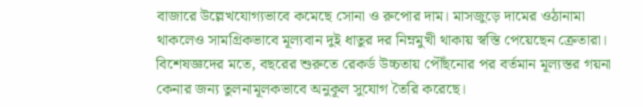বাজারে উল্লেখযোগ্যভাবে কমেছে সোনা ও রুপোর দাম। মাসজুড়ে দামের ওঠানামা থাকলেও সামগ্রিকভাবে মূল্যবান দুই ধাতুর দর নিম্নমুখী থাকায় স্বস্তি পেয়েছেন ক্রেতারা। বিশেষজ্ঞদের মতে, বছরের শুরুতে রেকর্ড উচ্চতায় পৌঁছনোর পর বর্তমান মূল্যস্তর গয়না কেনার জন্য তুলনামূলকভাবে অনুকূল সুযোগ তৈরি করেছে।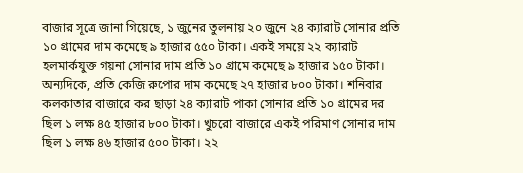বাজার সূত্রে জানা গিয়েছে, ১ জুনের তুলনায় ২০ জুনে ২৪ ক্যারাট সোনার প্রতি ১০ গ্রামের দাম কমেছে ৯ হাজার ৫৫০ টাকা। একই সময়ে ২২ ক্যারাট হলমার্কযুক্ত গয়না সোনার দাম প্রতি ১০ গ্রামে কমেছে ৯ হাজার ১৫০ টাকা। অন্যদিকে, প্রতি কেজি রুপোর দাম কমেছে ২৭ হাজার ৮০০ টাকা। শনিবার কলকাতার বাজারে কর ছাড়া ২৪ ক্যারাট পাকা সোনার প্রতি ১০ গ্রামের দর ছিল ১ লক্ষ ৪৫ হাজার ৮০০ টাকা। খুচরো বাজারে একই পরিমাণ সোনার দাম ছিল ১ লক্ষ ৪৬ হাজার ৫০০ টাকা। ২২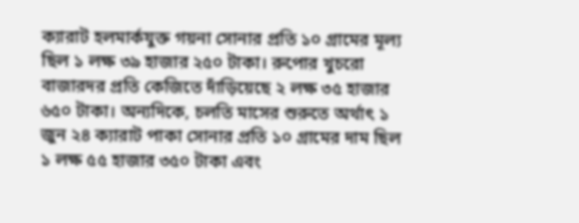ক্যারাট হলমার্কযুক্ত গয়না সোনার প্রতি ১০ গ্রামের মূল্য ছিল ১ লক্ষ ৩৯ হাজার ২৫০ টাকা। রুপোর খুচরো বাজারদর প্রতি কেজিতে দাঁড়িয়েছে ২ লক্ষ ৩৫ হাজার ৬৫০ টাকা। অন্যদিকে, চলতি মাসের শুরুতে অর্থাৎ ১ জুন ২৪ ক্যারাট পাকা সোনার প্রতি ১০ গ্রামের দাম ছিল ১ লক্ষ ৫৫ হাজার ৩৫০ টাকা এবং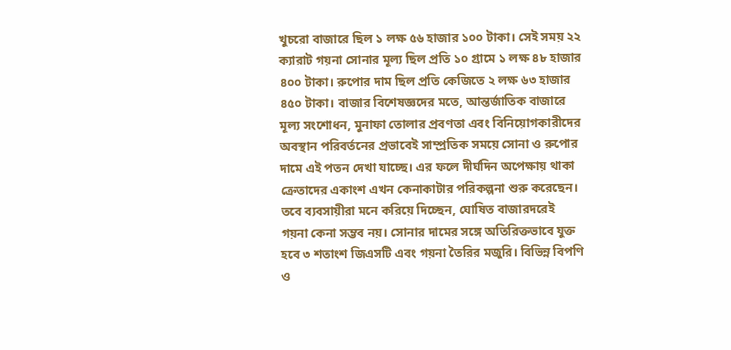খুচরো বাজারে ছিল ১ লক্ষ ৫৬ হাজার ১০০ টাকা। সেই সময় ২২ ক্যারাট গয়না সোনার মূল্য ছিল প্রতি ১০ গ্রামে ১ লক্ষ ৪৮ হাজার ৪০০ টাকা। রুপোর দাম ছিল প্রতি কেজিতে ২ লক্ষ ৬৩ হাজার ৪৫০ টাকা। বাজার বিশেষজ্ঞদের মতে, আন্তর্জাতিক বাজারে মূল্য সংশোধন, মুনাফা তোলার প্রবণতা এবং বিনিয়োগকারীদের অবস্থান পরিবর্তনের প্রভাবেই সাম্প্রতিক সময়ে সোনা ও রুপোর দামে এই পতন দেখা যাচ্ছে। এর ফলে দীর্ঘদিন অপেক্ষায় থাকা ক্রেতাদের একাংশ এখন কেনাকাটার পরিকল্পনা শুরু করেছেন। তবে ব্যবসায়ীরা মনে করিয়ে দিচ্ছেন, ঘোষিত বাজারদরেই গয়না কেনা সম্ভব নয়। সোনার দামের সঙ্গে অতিরিক্তভাবে যুক্ত হবে ৩ শতাংশ জিএসটি এবং গয়না তৈরির মজুরি। বিভিন্ন বিপণি ও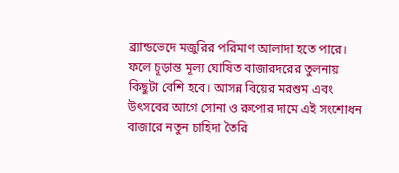ব্র্যান্ডভেদে মজুরির পরিমাণ আলাদা হতে পারে। ফলে চূড়ান্ত মূল্য ঘোষিত বাজারদরের তুলনায় কিছুটা বেশি হবে। আসন্ন বিয়ের মরশুম এবং উৎসবের আগে সোনা ও রুপোর দামে এই সংশোধন বাজারে নতুন চাহিদা তৈরি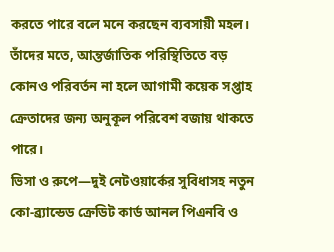করতে পারে বলে মনে করছেন ব্যবসায়ী মহল। তাঁদের মতে, আন্তর্জাতিক পরিস্থিতিতে বড় কোনও পরিবর্তন না হলে আগামী কয়েক সপ্তাহ ক্রেতাদের জন্য অনুকূল পরিবেশ বজায় থাকতে পারে।
ভিসা ও রুপে—দুই নেটওয়ার্কের সুবিধাসহ নতুন কো-ব্র্যান্ডেড ক্রেডিট কার্ড আনল পিএনবি ও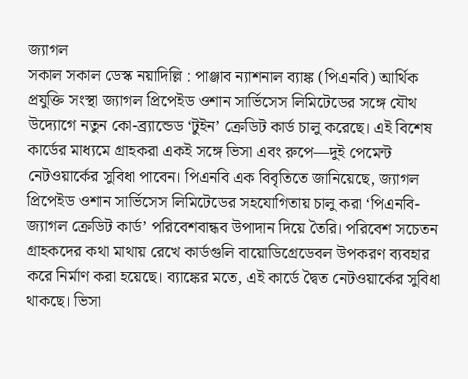জ্যাগল
সকাল সকাল ডেস্ক নয়াদিল্লি : পাঞ্জাব ন্যাশনাল ব্যাঙ্ক (পিএনবি) আর্থিক প্রযুক্তি সংস্থা জ্যাগল প্রিপেইড ওশান সার্ভিসেস লিমিটেডের সঙ্গে যৌথ উদ্যোগে নতুন কো-ব্র্যান্ডেড ‘টুইন’ ক্রেডিট কার্ড চালু করেছে। এই বিশেষ কার্ডের মাধ্যমে গ্রাহকরা একই সঙ্গে ভিসা এবং রুপে—দুই পেমেন্ট নেটওয়ার্কের সুবিধা পাবেন। পিএনবি এক বিবৃতিতে জানিয়েছে, জ্যাগল প্রিপেইড ওশান সার্ভিসেস লিমিটেডের সহযোগিতায় চালু করা ‘পিএনবি-জ্যাগল ক্রেডিট কার্ড’ পরিবেশবান্ধব উপাদান দিয়ে তৈরি। পরিবেশ সচেতন গ্রাহকদের কথা মাথায় রেখে কার্ডগুলি বায়োডিগ্রেডেবল উপকরণ ব্যবহার করে নির্মাণ করা হয়েছে। ব্যাঙ্কের মতে, এই কার্ডে দ্বৈত নেটওয়ার্কের সুবিধা থাকছে। ভিসা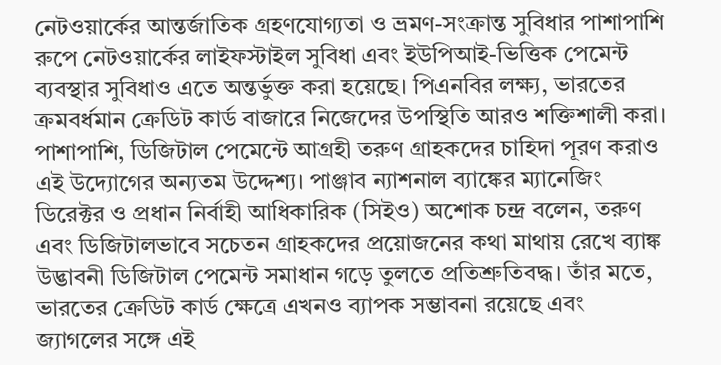নেটওয়ার্কের আন্তর্জাতিক গ্রহণযোগ্যতা ও ভ্রমণ-সংক্রান্ত সুবিধার পাশাপাশি রুপে নেটওয়ার্কের লাইফস্টাইল সুবিধা এবং ইউপিআই-ভিত্তিক পেমেন্ট ব্যবস্থার সুবিধাও এতে অন্তর্ভুক্ত করা হয়েছে। পিএনবির লক্ষ্য, ভারতের ক্রমবর্ধমান ক্রেডিট কার্ড বাজারে নিজেদের উপস্থিতি আরও শক্তিশালী করা। পাশাপাশি, ডিজিটাল পেমেন্টে আগ্রহী তরুণ গ্রাহকদের চাহিদা পূরণ করাও এই উদ্যোগের অন্যতম উদ্দেশ্য। পাঞ্জাব ন্যাশনাল ব্যাঙ্কের ম্যানেজিং ডিরেক্টর ও প্রধান নির্বাহী আধিকারিক (সিইও) অশোক চন্দ্র বলেন, তরুণ এবং ডিজিটালভাবে সচেতন গ্রাহকদের প্রয়োজনের কথা মাথায় রেখে ব্যাঙ্ক উদ্ভাবনী ডিজিটাল পেমেন্ট সমাধান গড়ে তুলতে প্রতিশ্রুতিবদ্ধ। তাঁর মতে, ভারতের ক্রেডিট কার্ড ক্ষেত্রে এখনও ব্যাপক সম্ভাবনা রয়েছে এবং জ্যাগলের সঙ্গে এই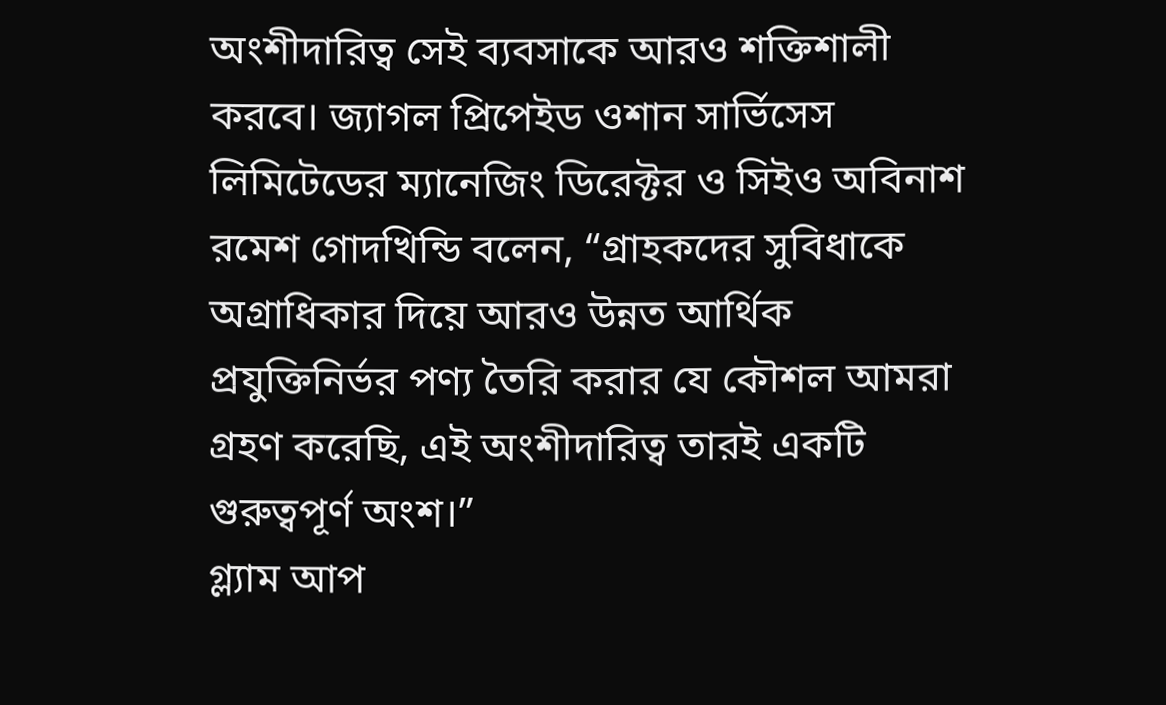অংশীদারিত্ব সেই ব্যবসাকে আরও শক্তিশালী করবে। জ্যাগল প্রিপেইড ওশান সার্ভিসেস লিমিটেডের ম্যানেজিং ডিরেক্টর ও সিইও অবিনাশ রমেশ গোদখিন্ডি বলেন, “গ্রাহকদের সুবিধাকে অগ্রাধিকার দিয়ে আরও উন্নত আর্থিক প্রযুক্তিনির্ভর পণ্য তৈরি করার যে কৌশল আমরা গ্রহণ করেছি, এই অংশীদারিত্ব তারই একটি গুরুত্বপূর্ণ অংশ।”
গ্ল্যাম আপ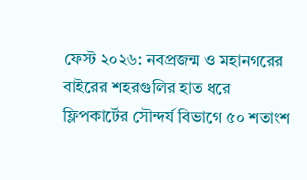ফেস্ট ২০২৬: নবপ্রজন্ম ও মহানগরের বাইরের শহরগুলির হাত ধরে ফ্লিপকার্টের সৌন্দর্য বিভাগে ৫০ শতাংশ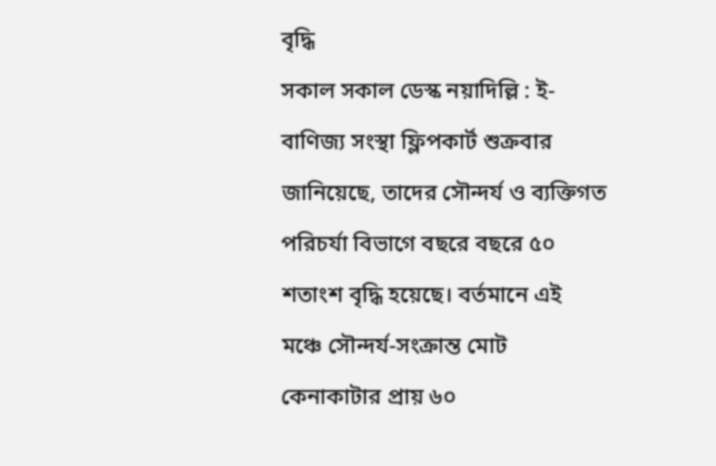বৃদ্ধি
সকাল সকাল ডেস্ক নয়াদিল্লি : ই-বাণিজ্য সংস্থা ফ্লিপকার্ট শুক্রবার জানিয়েছে, তাদের সৌন্দর্য ও ব্যক্তিগত পরিচর্যা বিভাগে বছরে বছরে ৫০ শতাংশ বৃদ্ধি হয়েছে। বর্তমানে এই মঞ্চে সৌন্দর্য-সংক্রান্ত মোট কেনাকাটার প্রায় ৬০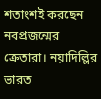শতাংশই করছেন নবপ্রজন্মের ক্রেতারা। নয়াদিল্লির ভারত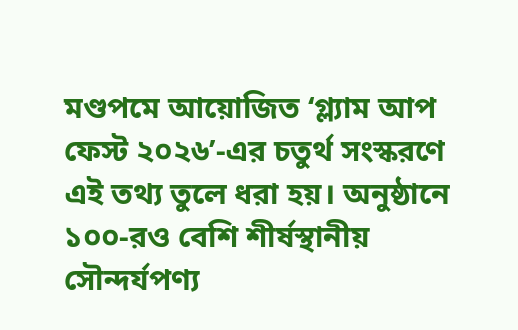মণ্ডপমে আয়োজিত ‘গ্ল্যাম আপ ফেস্ট ২০২৬’-এর চতুর্থ সংস্করণে এই তথ্য তুলে ধরা হয়। অনুষ্ঠানে ১০০-রও বেশি শীর্ষস্থানীয় সৌন্দর্যপণ্য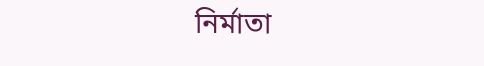নির্মাতা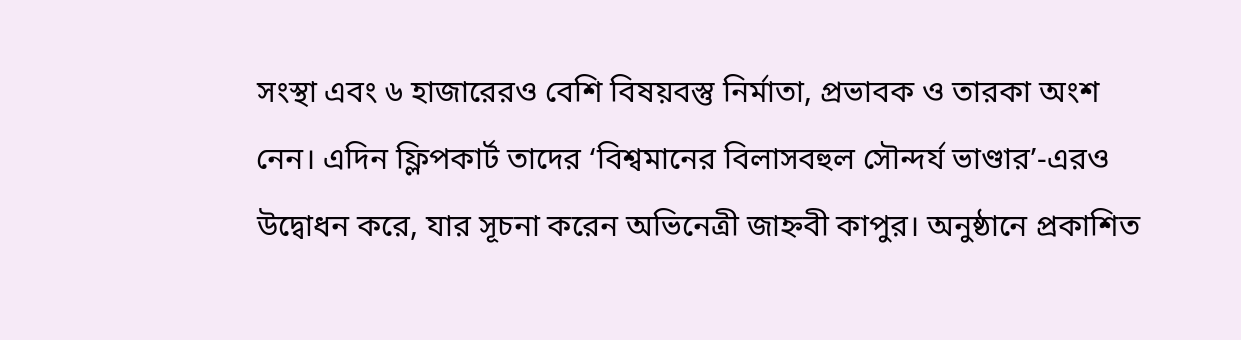সংস্থা এবং ৬ হাজারেরও বেশি বিষয়বস্তু নির্মাতা, প্রভাবক ও তারকা অংশ নেন। এদিন ফ্লিপকার্ট তাদের ‘বিশ্বমানের বিলাসবহুল সৌন্দর্য ভাণ্ডার’-এরও উদ্বোধন করে, যার সূচনা করেন অভিনেত্রী জাহ্নবী কাপুর। অনুষ্ঠানে প্রকাশিত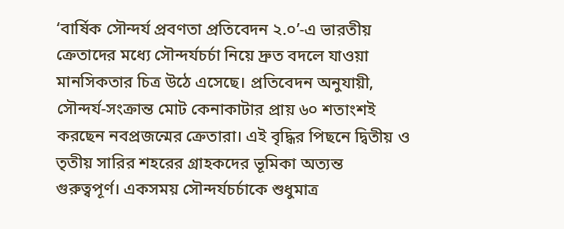‘বার্ষিক সৌন্দর্য প্রবণতা প্রতিবেদন ২.০’-এ ভারতীয় ক্রেতাদের মধ্যে সৌন্দর্যচর্চা নিয়ে দ্রুত বদলে যাওয়া মানসিকতার চিত্র উঠে এসেছে। প্রতিবেদন অনুযায়ী, সৌন্দর্য-সংক্রান্ত মোট কেনাকাটার প্রায় ৬০ শতাংশই করছেন নবপ্রজন্মের ক্রেতারা। এই বৃদ্ধির পিছনে দ্বিতীয় ও তৃতীয় সারির শহরের গ্রাহকদের ভূমিকা অত্যন্ত গুরুত্বপূর্ণ। একসময় সৌন্দর্যচর্চাকে শুধুমাত্র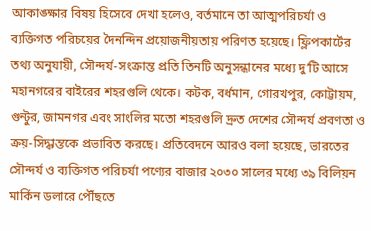আকাঙ্ক্ষার বিষয় হিসেবে দেখা হলেও, বর্তমানে তা আত্মপরিচর্যা ও ব্যক্তিগত পরিচয়ের দৈনন্দিন প্রয়োজনীয়তায় পরিণত হয়েছে। ফ্লিপকার্টের তথ্য অনুযায়ী, সৌন্দর্য-সংক্রান্ত প্রতি তিনটি অনুসন্ধানের মধ্যে দু’টি আসে মহানগরের বাইরের শহরগুলি থেকে। কটক, বর্ধমান, গোরখপুর, কোট্টায়ম, গুন্টুর, জামনগর এবং সাংলির মতো শহরগুলি দ্রুত দেশের সৌন্দর্য প্রবণতা ও ক্রয়-সিদ্ধান্তকে প্রভাবিত করছে। প্রতিবেদনে আরও বলা হয়েছে, ভারতের সৌন্দর্য ও ব্যক্তিগত পরিচর্যা পণ্যের বাজার ২০৩০ সালের মধ্যে ৩৯ বিলিয়ন মার্কিন ডলারে পৌঁছতে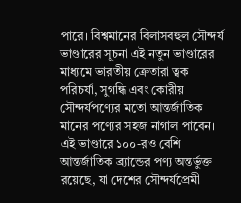পারে। বিশ্বমানের বিলাসবহুল সৌন্দর্য ভাণ্ডারের সূচনা এই নতুন ভাণ্ডারের মাধ্যমে ভারতীয় ক্রেতারা ত্বক পরিচর্যা, সুগন্ধি এবং কোরীয় সৌন্দর্যপণ্যের মতো আন্তর্জাতিক মানের পণ্যের সহজ নাগাল পাবেন। এই ভাণ্ডারে ১০০-রও বেশি আন্তর্জাতিক ব্র্যান্ডের পণ্য অন্তর্ভুক্ত রয়েছে, যা দেশের সৌন্দর্যপ্রেমী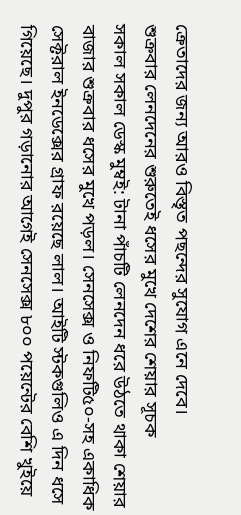ক্রেতাদের জন্য আরও বিস্তৃত পছন্দের সুযোগ এনে দেবে।
শুক্রবার লেনদেনের শুরুতেই ধসের মুখে দেশের শেয়ার সূচক
সকাল সকাল ডেস্ক মুম্বই: টানা পাঁচটি লেনদেন ধরে উঠতে থাকা শেয়ার বাজার শুক্রবার ধসের মুখে পড়ল। সেনসেক্স ও নিফটি৫০-সহ একাধিক সেক্টরাল ইনডেক্সের গ্রাফ রয়েছে লাল। আইটি স্টকগুলিও এ দিন ধসে গিয়েছে। দুপুর গড়ানোর আগেই সেনসেক্স ৮০০ পয়েন্টের বেশি খুইয়ে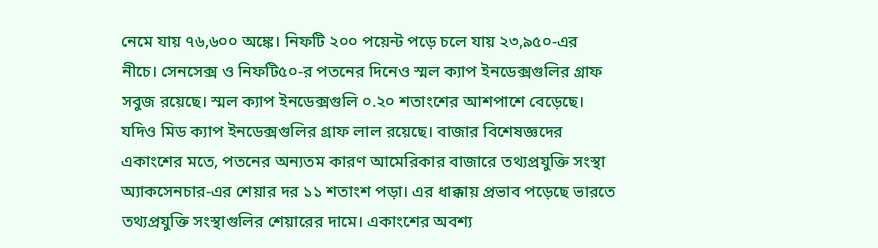নেমে যায় ৭৬,৬০০ অঙ্কে। নিফটি ২০০ পয়েন্ট পড়ে চলে যায় ২৩,৯৫০-এর নীচে। সেনসেক্স ও নিফটি৫০-র পতনের দিনেও স্মল ক্যাপ ইনডেক্সগুলির গ্রাফ সবুজ রয়েছে। স্মল ক্যাপ ইনডেক্সগুলি ০.২০ শতাংশের আশপাশে বেড়েছে। যদিও মিড ক্যাপ ইনডেক্সগুলির গ্রাফ লাল রয়েছে। বাজার বিশেষজ্ঞদের একাংশের মতে, পতনের অন্যতম কারণ আমেরিকার বাজারে তথ্যপ্রযুক্তি সংস্থা অ্যাকসেনচার-এর শেয়ার দর ১১ শতাংশ পড়া। এর ধাক্কায় প্রভাব পড়েছে ভারতে তথ্যপ্রযুক্তি সংস্থাগুলির শেয়ারের দামে। একাংশের অবশ্য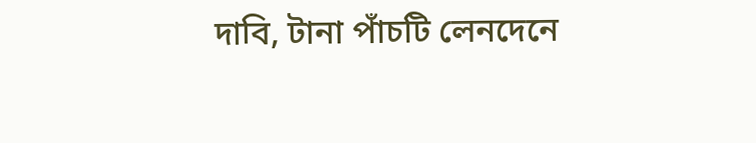দাবি, টানা পাঁচটি লেনদেনে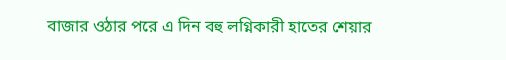বাজার ওঠার পরে এ দিন বহু লগ্নিকারী হাতের শেয়ার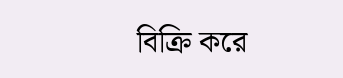বিক্রি করে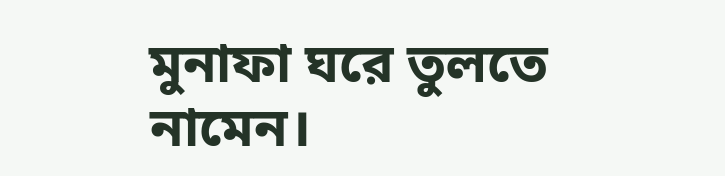মুনাফা ঘরে তুলতে নামেন।